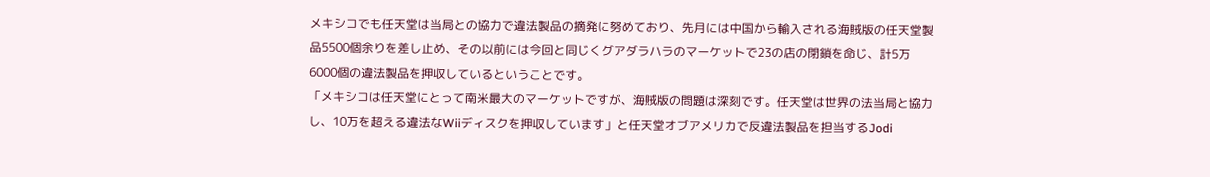メキシコでも任天堂は当局との協力で違法製品の摘発に努めており、先月には中国から輸入される海賊版の任天堂製品5500個余りを差し止め、その以前には今回と同じくグアダラハラのマーケットで23の店の閉鎖を命じ、計5万6000個の違法製品を押収しているということです。
「メキシコは任天堂にとって南米最大のマーケットですが、海賊版の問題は深刻です。任天堂は世界の法当局と協力し、10万を超える違法なWiiディスクを押収しています」と任天堂オブアメリカで反違法製品を担当するJodi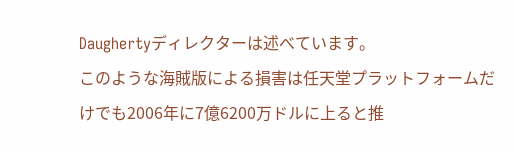Daughertyディレクターは述べています。
このような海賊版による損害は任天堂プラットフォームだけでも2006年に7億6200万ドルに上ると推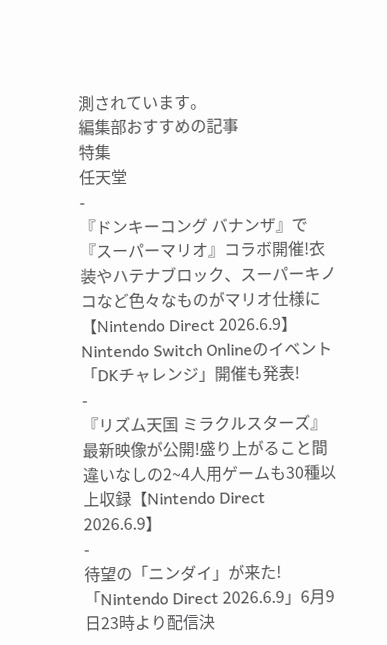測されています。
編集部おすすめの記事
特集
任天堂
-
『ドンキーコング バナンザ』で『スーパーマリオ』コラボ開催!衣装やハテナブロック、スーパーキノコなど色々なものがマリオ仕様に【Nintendo Direct 2026.6.9】
Nintendo Switch Onlineのイベント「DKチャレンジ」開催も発表!
-
『リズム天国 ミラクルスターズ』最新映像が公開!盛り上がること間違いなしの2~4人用ゲームも30種以上収録【Nintendo Direct 2026.6.9】
-
待望の「ニンダイ」が来た!「Nintendo Direct 2026.6.9」6月9日23時より配信決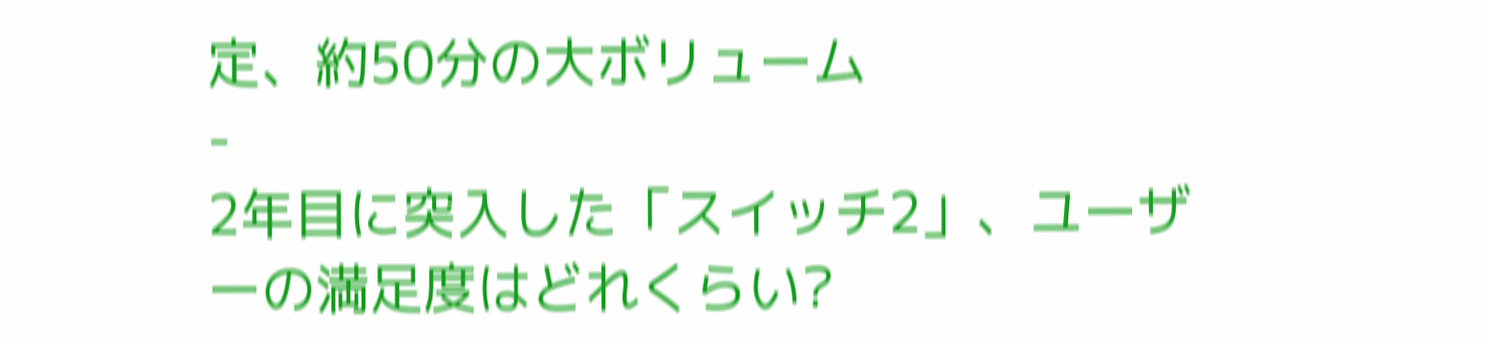定、約50分の大ボリューム
-
2年目に突入した「スイッチ2」、ユーザーの満足度はどれくらい?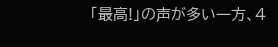「最高!」の声が多い一方、4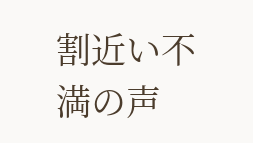割近い不満の声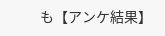も【アンケ結果】